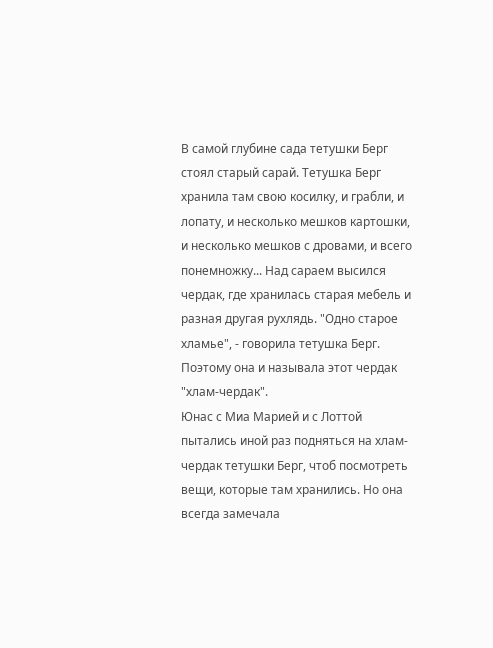В самой глубине сада тетушки Берг стоял старый сарай. Тетушка Берг хранила там свою косилку, и грабли, и лопату, и несколько мешков картошки, и несколько мешков с дровами, и всего понемножку... Над сараем высился чердак, где хранилась старая мебель и разная другая рухлядь. "Одно старое хламье", - говорила тетушка Берг. Поэтому она и называла этот чердак "хлам-чердак".
Юнас с Миа Марией и с Лоттой пытались иной раз подняться на хлам-чердак тетушки Берг, чтоб посмотреть вещи, которые там хранились. Но она всегда замечала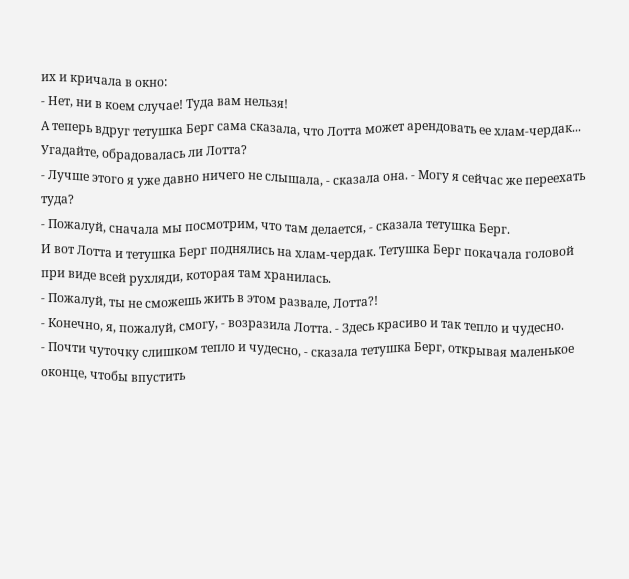их и кричала в окно:
- Нет, ни в коем случае! Туда вам нельзя!
А теперь вдруг тетушка Берг сама сказала, что Лотта может арендовать ее хлам-чердак... Угадайте, обрадовалась ли Лотта?
- Лучше этого я уже давно ничего не слышала, - сказала она. - Могу я сейчас же переехать туда?
- Пожалуй, сначала мы посмотрим, что там делается, - сказала тетушка Берг.
И вот Лотта и тетушка Берг поднялись на хлам-чердак. Тетушка Берг покачала головой при виде всей рухляди, которая там хранилась.
- Пожалуй, ты не сможешь жить в этом развале, Лотта?!
- Конечно, я, пожалуй, смогу, - возразила Лотта. - Здесь красиво и так тепло и чудесно.
- Почти чуточку слишком тепло и чудесно, - сказала тетушка Берг, открывая маленькое оконце, чтобы впустить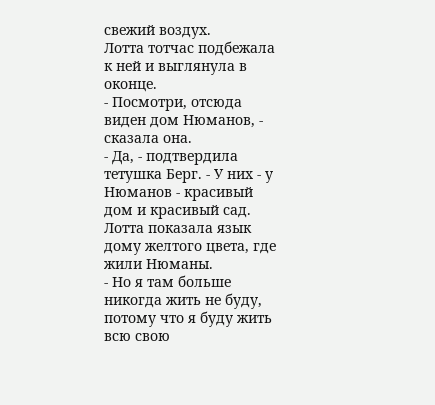свежий воздух.
Лотта тотчас подбежала к ней и выглянула в оконце.
- Посмотри, отсюда виден дом Нюманов, - сказала она.
- Да, - подтвердила тетушка Берг. - У них - у Нюманов - красивый дом и красивый сад.
Лотта показала язык дому желтого цвета, где жили Нюманы.
- Но я там больше никогда жить не буду, потому что я буду жить всю свою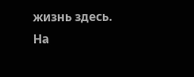жизнь здесь.
На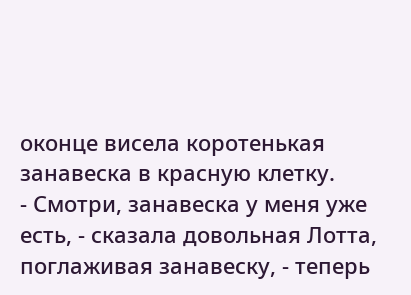оконце висела коротенькая занавеска в красную клетку.
- Смотри, занавеска у меня уже есть, - сказала довольная Лотта, поглаживая занавеску, - теперь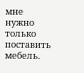мне нужно только поставить мебель.